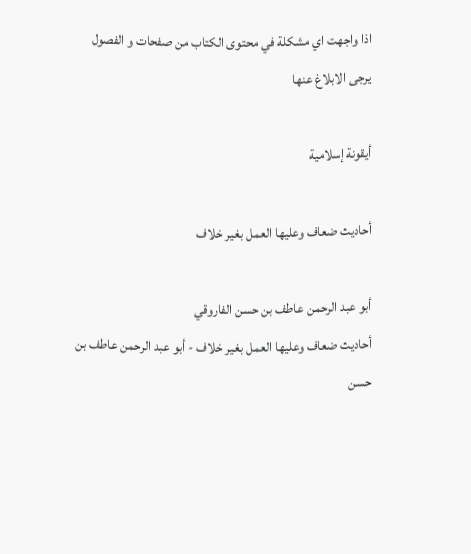اذا واجهت اي مشكلة في محتوى الكتاب من صفحات و الفصول يرجى الابلاغ عنها

أيقونة إسلامية

أحاديث ضعاف وعليها العمل بغير خلاف

أبو عبد الرحمن عاطف بن حسن الفاروقي
أحاديث ضعاف وعليها العمل بغير خلاف - أبو عبد الرحمن عاطف بن حسن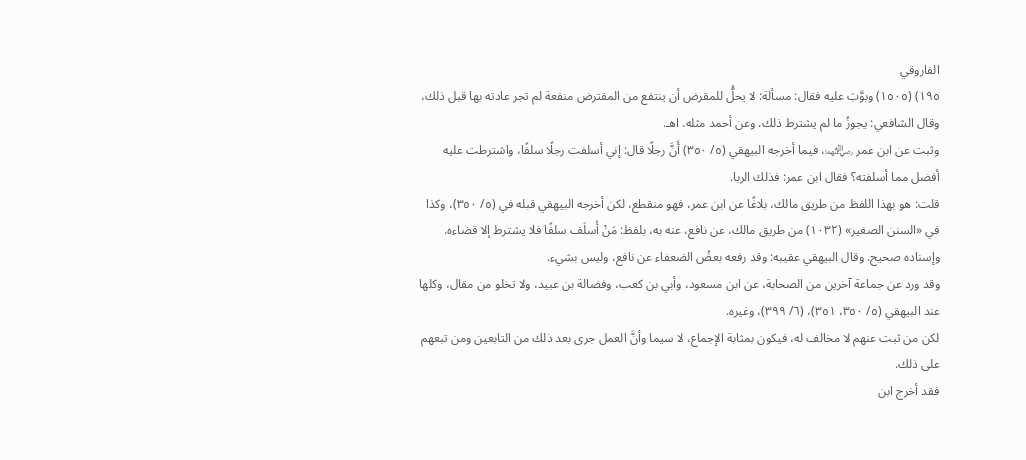الفاروقي
١٩٥) (١٥٠٥) وبوَّبَ عليه فقال: مسألة: لا يحلُّ للمقرض أن ينتفع من المقترض منفعة لم تجر عادته بها قبل ذلك، وقال الشافعي: يجوزُ ما لم يشترط ذلك. وعن أحمد مثله. اهـ.
وثبت عن ابن عمر ﵄، فيما أخرجه البيهقي (٥/ ٣٥٠) أَنَّ رجلًا قال: إني أسلفت رجلًا سلفًا، واشترطت عليه أفضل مما أسلفته؟ فقال ابن عمر: فذلك الربا.
قلت: هو بهذا اللفظ من طريق مالك، بلاغًا عن ابن عمر، فهو منقطع، لكن أخرجه البيهقي قبله في (٥/ ٣٥٠)، وكذا في «السنن الصغير» (١٠٣٢) من طريق مالك، عن نافع، عنه به، بلفظ: مَنْ أَسلَف سلفًا فلا يشترط إلا قضاءه. وإسناده صحيح. وقال البيهقي عقيبه: وقد رفعه بعضُ الضعفاء عن نافع، وليس بشيء.
وقد ورد عن جماعة آخرين من الصحابة، عن ابن مسعود، وأبي بن كعب، وفضالة بن عبيد، ولا تخلو من مقال، وكلها عند البيهقي (٥/ ٣٥٠، ٣٥١)، (٦/ ٣٩٩)، وغيره.
لكن من ثبت عنهم لا مخالف له، فيكون بمثابة الإجماع، لا سيما وأنَّ العمل جرى بعد ذلك من التابعين ومن تبعهم على ذلك.
فقد أخرج ابن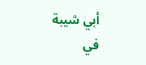أبي شيبة في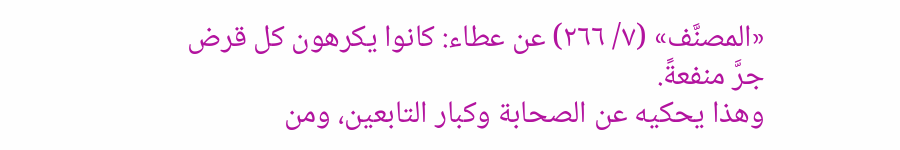«المصنَّف» (٧/ ٢٦٦) عن عطاء: كانوا يكرهون كل قرض جرَّ منفعةً.
وهذا يحكيه عن الصحابة وكبار التابعين، ومن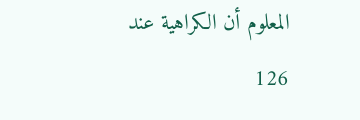المعلوم أن الكراهية عند
126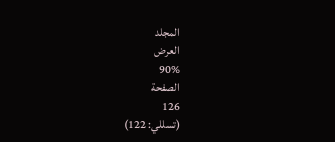المجلد
العرض
90%
الصفحة
126
(تسللي: 122)